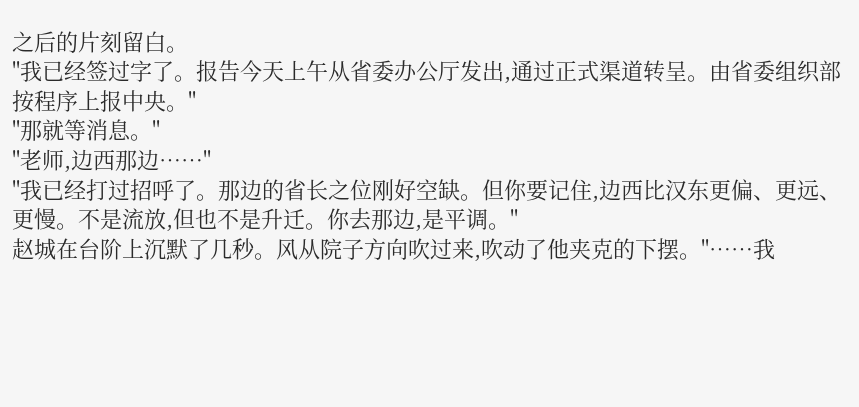之后的片刻留白。
"我已经签过字了。报告今天上午从省委办公厅发出,通过正式渠道转呈。由省委组织部按程序上报中央。"
"那就等消息。"
"老师,边西那边……"
"我已经打过招呼了。那边的省长之位刚好空缺。但你要记住,边西比汉东更偏、更远、更慢。不是流放,但也不是升迁。你去那边,是平调。"
赵城在台阶上沉默了几秒。风从院子方向吹过来,吹动了他夹克的下摆。"……我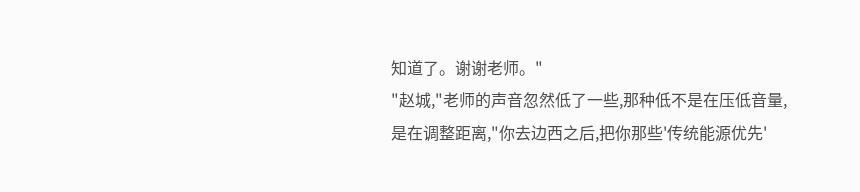知道了。谢谢老师。"
"赵城,"老师的声音忽然低了一些,那种低不是在压低音量,是在调整距离,"你去边西之后,把你那些'传统能源优先'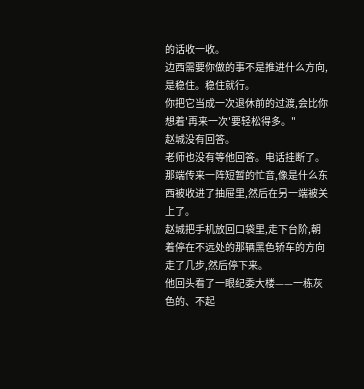的话收一收。
边西需要你做的事不是推进什么方向,是稳住。稳住就行。
你把它当成一次退休前的过渡,会比你想着'再来一次'要轻松得多。"
赵城没有回答。
老师也没有等他回答。电话挂断了。
那端传来一阵短暂的忙音,像是什么东西被收进了抽屉里,然后在另一端被关上了。
赵城把手机放回口袋里,走下台阶,朝着停在不远处的那辆黑色轿车的方向走了几步,然后停下来。
他回头看了一眼纪委大楼——一栋灰色的、不起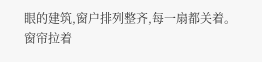眼的建筑,窗户排列整齐,每一扇都关着。
窗帘拉着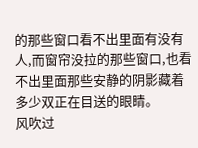的那些窗口看不出里面有没有人,而窗帘没拉的那些窗口,也看不出里面那些安静的阴影藏着多少双正在目送的眼睛。
风吹过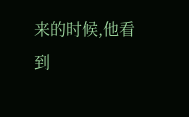来的时候,他看到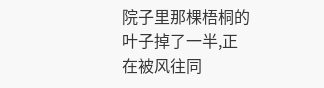院子里那棵梧桐的叶子掉了一半,正在被风往同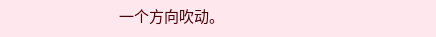一个方向吹动。